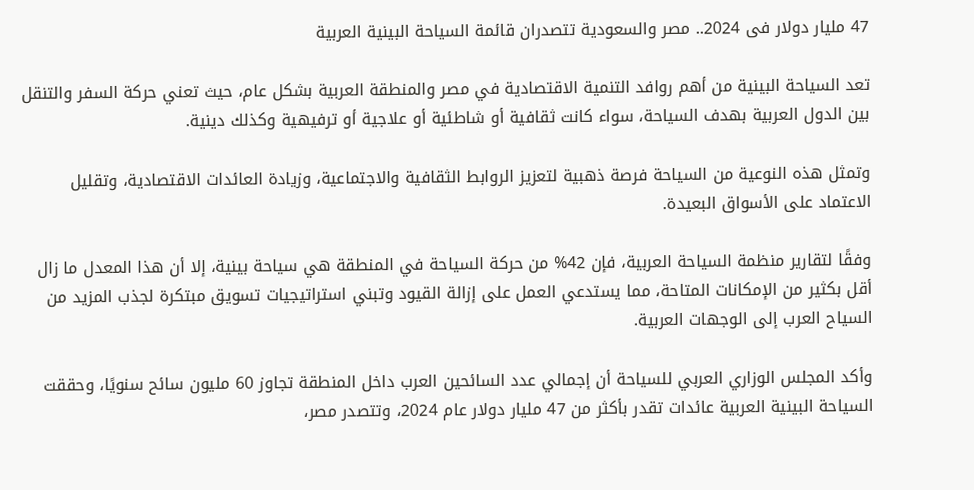47 مليار دولار فى 2024.. مصر والسعودية تتصدران قائمة السياحة البينية العربية

تعد السياحة البينية من أهم روافد التنمية الاقتصادية في مصر والمنطقة العربية بشكل عام، حيث تعني حركة السفر والتنقل بين الدول العربية بهدف السياحة، سواء كانت ثقافية أو شاطئية أو علاجية أو ترفيهية وكذلك دينية.

وتمثل هذه النوعية من السياحة فرصة ذهبية لتعزيز الروابط الثقافية والاجتماعية، وزيادة العائدات الاقتصادية، وتقليل الاعتماد على الأسواق البعيدة.

وفقًا لتقارير منظمة السياحة العربية، فإن 42% من حركة السياحة في المنطقة هي سياحة بينية، إلا أن هذا المعدل ما زال أقل بكثير من الإمكانات المتاحة، مما يستدعي العمل على إزالة القيود وتبني استراتيجيات تسويق مبتكرة لجذب المزيد من السياح العرب إلى الوجهات العربية.

وأكد المجلس الوزاري العربي للسياحة أن إجمالي عدد السائحين العرب داخل المنطقة تجاوز 60 مليون سائح سنويًا، وحققت السياحة البينية العربية عائدات تقدر بأكثر من 47 مليار دولار عام 2024، وتتصدر مصر،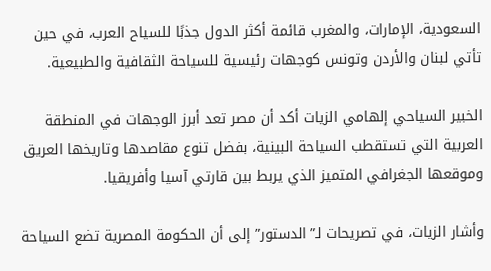السعودية، الإمارات، والمغرب قائمة أكثر الدول جذبًا للسياح العرب، في حين تأتي لبنان والأردن وتونس كوجهات رئيسية للسياحة الثقافية والطبيعية.

الخبير السياحي إلهامي الزيات أكد أن مصر تعد أبرز الوجهات في المنطقة العربية التي تستقطب السياحة البينية، بفضل تنوع مقاصدها وتاريخها العريق وموقعها الجغرافي المتميز الذي يربط بين قارتي آسيا وأفريقيا.

وأشار الزيات، في تصريحات لـ”الدستور” إلى أن الحكومة المصرية تضع السياحة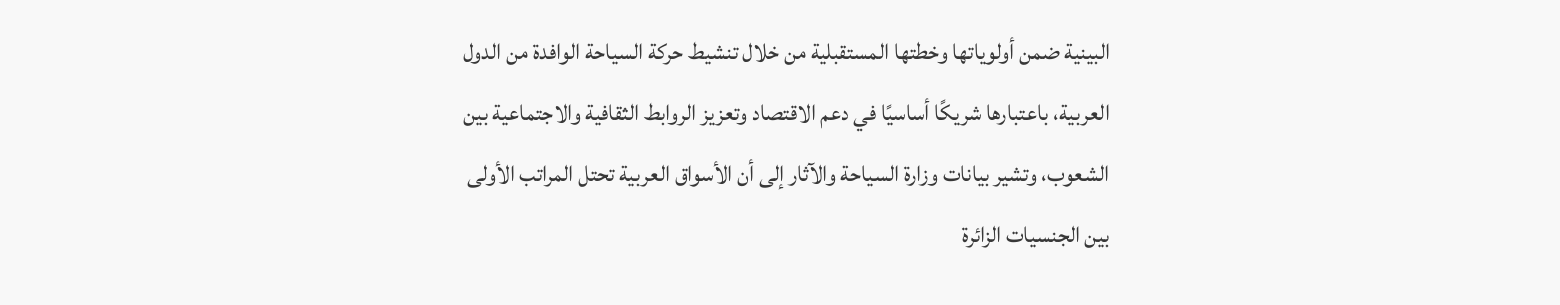البينية ضمن أولوياتها وخطتها المستقبلية من خلال تنشيط حركة السياحة الوافدة من الدول العربية، باعتبارها شريكًا أساسيًا في دعم الاقتصاد وتعزيز الروابط الثقافية والاجتماعية بين الشعوب، وتشير بيانات وزارة السياحة والآثار إلى أن الأسواق العربية تحتل المراتب الأولى بين الجنسيات الزائرة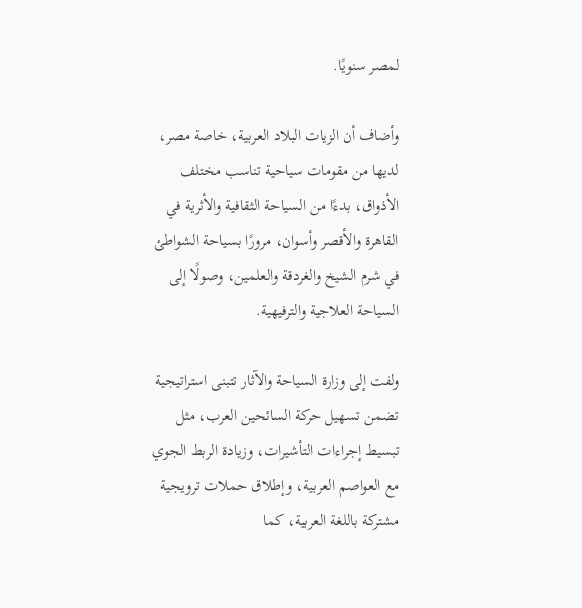لمصر سنويًا.

وأضاف أن الزيات البلاد العربية، خاصة مصر، لديها من مقومات سياحية تناسب مختلف الأذواق، بدءًا من السياحة الثقافية والأثرية في القاهرة والأقصر وأسوان، مرورًا بسياحة الشواطئ في شرم الشيخ والغردقة والعلمين، وصولًا إلى السياحة العلاجية والترفيهية.

ولفت إلى وزارة السياحة والآثار تتبنى استراتيجية تضمن تسهيل حركة السائحين العرب، مثل تبسيط إجراءات التأشيرات، وزيادة الربط الجوي مع العواصم العربية، وإطلاق حملات ترويجية مشتركة باللغة العربية، كما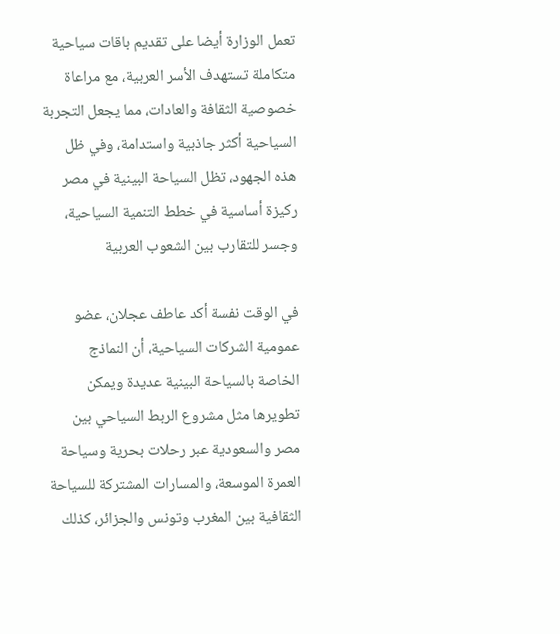تعمل الوزارة أيضا على تقديم باقات سياحية متكاملة تستهدف الأسر العربية، مع مراعاة خصوصية الثقافة والعادات، مما يجعل التجربة السياحية أكثر جاذبية واستدامة، وفي ظل هذه الجهود، تظل السياحة البينية في مصر ركيزة أساسية في خطط التنمية السياحية، وجسر للتقارب بين الشعوب العربية

في الوقت نفسة أكد عاطف عجلان، عضو عمومية الشركات السياحية، أن النماذج الخاصة بالسياحة البينية عديدة ويمكن تطويرها مثل مشروع الربط السياحي بين مصر والسعودية عبر رحلات بحرية وسياحة العمرة الموسعة، والمسارات المشتركة للسياحة الثقافية بين المغرب وتونس والجزائر، كذلك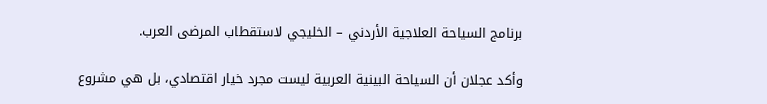برنامج السياحة العلاجية الأردني – الخليجي لاستقطاب المرضى العرب.

وأكد عجلان أن السياحة البينية العربية ليست مجرد خيار اقتصادي، بل هي مشروع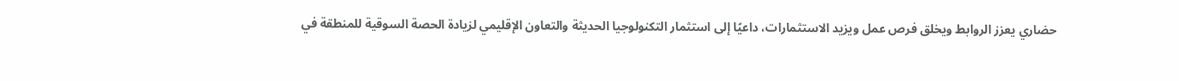حضاري يعزز الروابط ويخلق فرص عمل ويزيد الاستثمارات، داعيًا إلى استثمار التكنولوجيا الحديثة والتعاون الإقليمي لزيادة الحصة السوقية للمنطقة في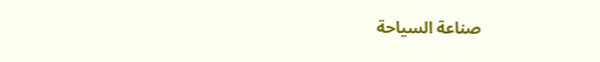صناعة السياحة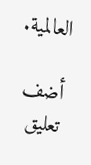العالمية.

أضف تعليق